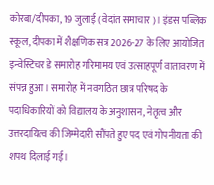कोरबा/दीपका, 19 जुलाई (वेदांत समाचार)। इंडस पब्लिक स्कूल, दीपका में शैक्षणिक सत्र 2026-27 के लिए आयोजित इन्वेस्टिचर डे समारोह गरिमामय एवं उत्साहपूर्ण वातावरण में संपन्न हुआ। समारोह में नवगठित छात्र परिषद के पदाधिकारियों को विद्यालय के अनुशासन, नेतृत्व और उत्तरदायित्व की जिम्मेदारी सौंपते हुए पद एवं गोपनीयता की शपथ दिलाई गई।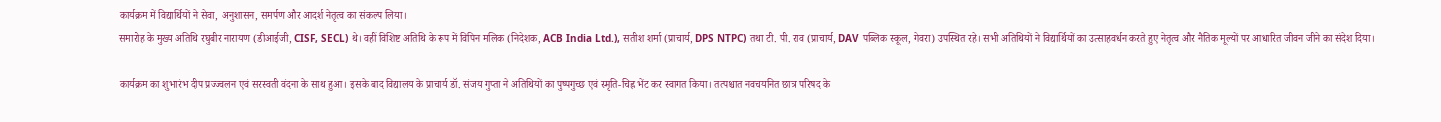कार्यक्रम में विद्यार्थियों ने सेवा, अनुशासन, समर्पण और आदर्श नेतृत्व का संकल्प लिया।
समारोह के मुख्य अतिथि रघुबीर नारायण (डीआईजी, CISF, SECL) थे। वहीं विशिष्ट अतिथि के रूप में विपिन मलिक (निदेशक, ACB India Ltd.), सतीश शर्मा (प्राचार्य, DPS NTPC) तथा टी. पी. राव (प्राचार्य, DAV पब्लिक स्कूल, गेवरा) उपस्थित रहे। सभी अतिथियों ने विद्यार्थियों का उत्साहवर्धन करते हुए नेतृत्व और नैतिक मूल्यों पर आधारित जीवन जीने का संदेश दिया।

कार्यक्रम का शुभारंभ दीप प्रज्ज्वलन एवं सरस्वती वंदना के साथ हुआ। इसके बाद विद्यालय के प्राचार्य डॉ. संजय गुप्ता ने अतिथियों का पुष्पगुच्छ एवं स्मृति-चिह्न भेंट कर स्वागत किया। तत्पश्चात नवचयनित छात्र परिषद के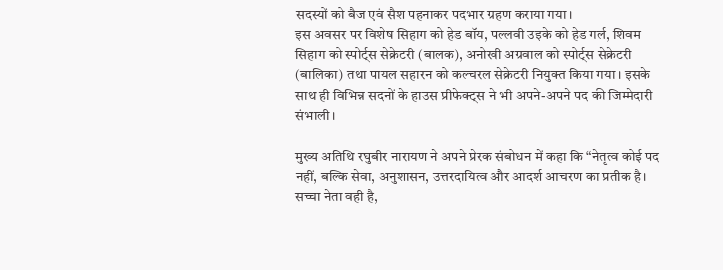सदस्यों को बैज एवं सैश पहनाकर पदभार ग्रहण कराया गया।
इस अवसर पर विशेष सिहाग को हेड बॉय, पल्लवी उइके को हेड गर्ल, शिवम सिहाग को स्पोर्ट्स सेक्रेटरी (बालक), अनोखी अग्रवाल को स्पोर्ट्स सेक्रेटरी (बालिका) तथा पायल सहारन को कल्चरल सेक्रेटरी नियुक्त किया गया। इसके साथ ही विभिन्न सदनों के हाउस प्रीफेक्ट्स ने भी अपने-अपने पद की जिम्मेदारी संभाली।

मुख्य अतिथि रघुबीर नारायण ने अपने प्रेरक संबोधन में कहा कि “नेतृत्व कोई पद नहीं, बल्कि सेवा, अनुशासन, उत्तरदायित्व और आदर्श आचरण का प्रतीक है। सच्चा नेता वही है,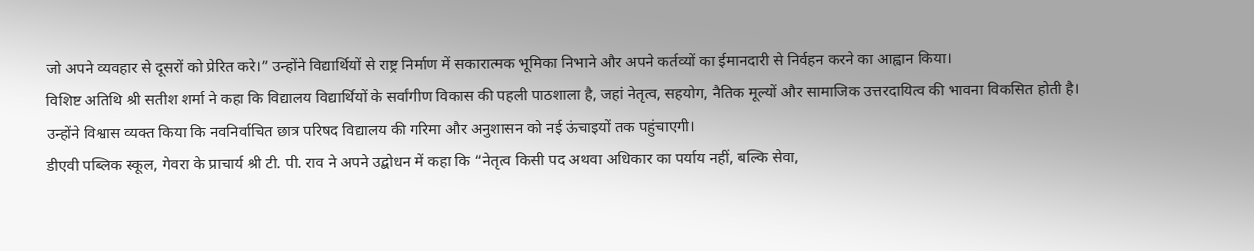जो अपने व्यवहार से दूसरों को प्रेरित करे।” उन्होंने विद्यार्थियों से राष्ट्र निर्माण में सकारात्मक भूमिका निभाने और अपने कर्तव्यों का ईमानदारी से निर्वहन करने का आह्वान किया।
विशिष्ट अतिथि श्री सतीश शर्मा ने कहा कि विद्यालय विद्यार्थियों के सर्वांगीण विकास की पहली पाठशाला है, जहां नेतृत्व, सहयोग, नैतिक मूल्यों और सामाजिक उत्तरदायित्व की भावना विकसित होती है। उन्होंने विश्वास व्यक्त किया कि नवनिर्वाचित छात्र परिषद विद्यालय की गरिमा और अनुशासन को नई ऊंचाइयों तक पहुंचाएगी।
डीएवी पब्लिक स्कूल, गेवरा के प्राचार्य श्री टी. पी. राव ने अपने उद्बोधन में कहा कि “नेतृत्व किसी पद अथवा अधिकार का पर्याय नहीं, बल्कि सेवा,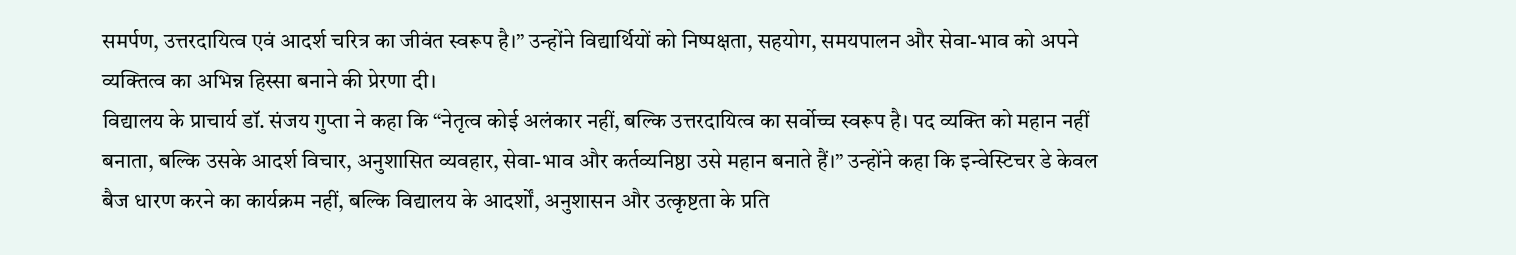समर्पण, उत्तरदायित्व एवं आदर्श चरित्र का जीवंत स्वरूप है।” उन्होंने विद्यार्थियों को निष्पक्षता, सहयोग, समयपालन और सेवा-भाव को अपने व्यक्तित्व का अभिन्न हिस्सा बनाने की प्रेरणा दी।
विद्यालय के प्राचार्य डॉ. संजय गुप्ता ने कहा कि “नेतृत्व कोई अलंकार नहीं, बल्कि उत्तरदायित्व का सर्वोच्च स्वरूप है। पद व्यक्ति को महान नहीं बनाता, बल्कि उसके आदर्श विचार, अनुशासित व्यवहार, सेवा-भाव और कर्तव्यनिष्ठा उसे महान बनाते हैं।” उन्होंने कहा कि इन्वेस्टिचर डे केवल बैज धारण करने का कार्यक्रम नहीं, बल्कि विद्यालय के आदर्शों, अनुशासन और उत्कृष्टता के प्रति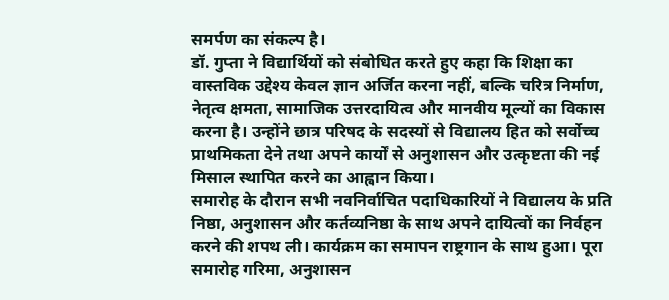समर्पण का संकल्प है।
डॉ. गुप्ता ने विद्यार्थियों को संबोधित करते हुए कहा कि शिक्षा का वास्तविक उद्देश्य केवल ज्ञान अर्जित करना नहीं, बल्कि चरित्र निर्माण, नेतृत्व क्षमता, सामाजिक उत्तरदायित्व और मानवीय मूल्यों का विकास करना है। उन्होंने छात्र परिषद के सदस्यों से विद्यालय हित को सर्वोच्च प्राथमिकता देने तथा अपने कार्यों से अनुशासन और उत्कृष्टता की नई मिसाल स्थापित करने का आह्वान किया।
समारोह के दौरान सभी नवनिर्वाचित पदाधिकारियों ने विद्यालय के प्रति निष्ठा, अनुशासन और कर्तव्यनिष्ठा के साथ अपने दायित्वों का निर्वहन करने की शपथ ली। कार्यक्रम का समापन राष्ट्रगान के साथ हुआ। पूरा समारोह गरिमा, अनुशासन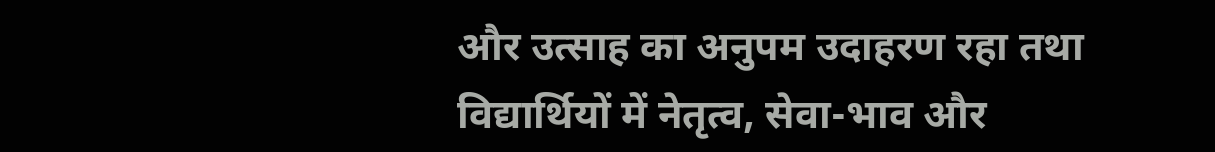और उत्साह का अनुपम उदाहरण रहा तथा विद्यार्थियों में नेतृत्व, सेवा-भाव और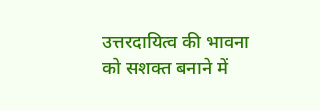उत्तरदायित्व की भावना को सशक्त बनाने में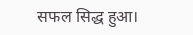सफल सिद्ध हुआ।